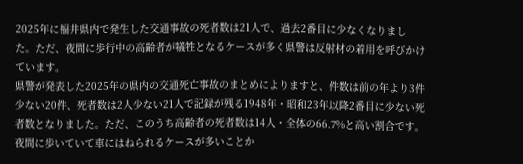2025年に福井県内で発生した交通事故の死者数は21人で、過去2番目に少なくなりました。ただ、夜間に歩行中の高齢者が犠牲となるケースが多く県警は反射材の着用を呼びかけています。
県警が発表した2025年の県内の交通死亡事故のまとめによりますと、件数は前の年より3件少ない20件、死者数は2人少ない21人で記録が残る1948年・昭和23年以降2番目に少ない死者数となりました。ただ、このうち高齢者の死者数は14人・全体の66.7%と高い割合です。夜間に歩いていて車にはねられるケースが多いことか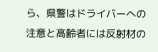ら、県警はドライバーへの注意と高齢者には反射材の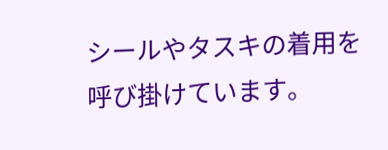シールやタスキの着用を呼び掛けています。